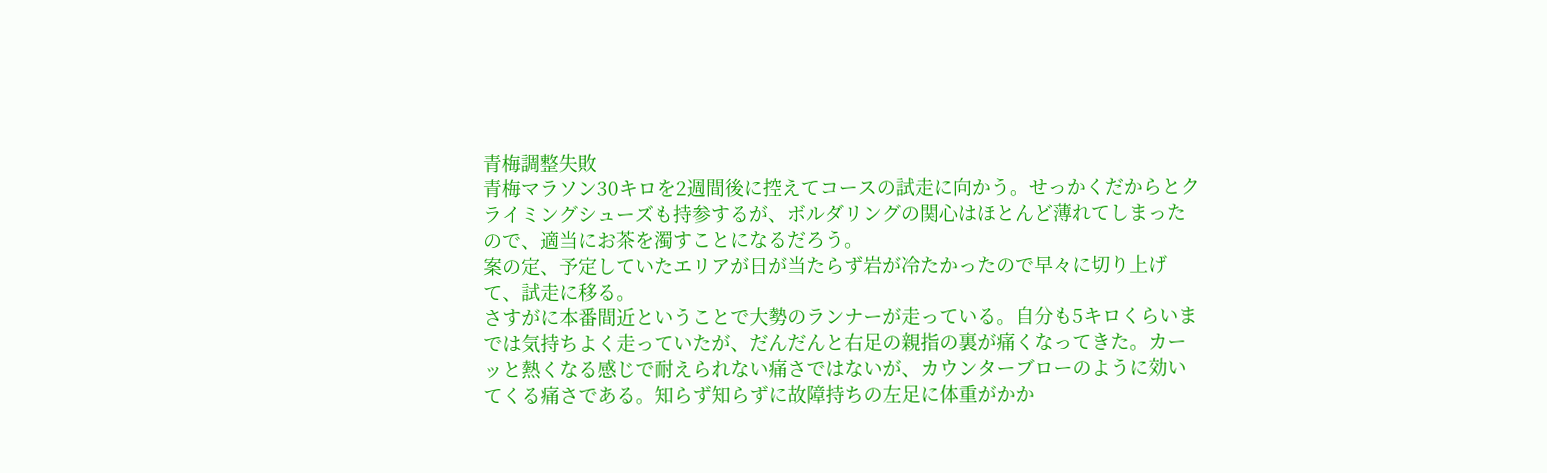青梅調整失敗
青梅マラソン30キロを2週間後に控えてコースの試走に向かう。せっかくだからとクライミングシューズも持参するが、ボルダリングの関心はほとんど薄れてしまったので、適当にお茶を濁すことになるだろう。
案の定、予定していたエリアが日が当たらず岩が冷たかったので早々に切り上げて、試走に移る。
さすがに本番間近ということで大勢のランナーが走っている。自分も5キロくらいまでは気持ちよく走っていたが、だんだんと右足の親指の裏が痛くなってきた。カーッと熱くなる感じで耐えられない痛さではないが、カウンターブローのように効いてくる痛さである。知らず知らずに故障持ちの左足に体重がかか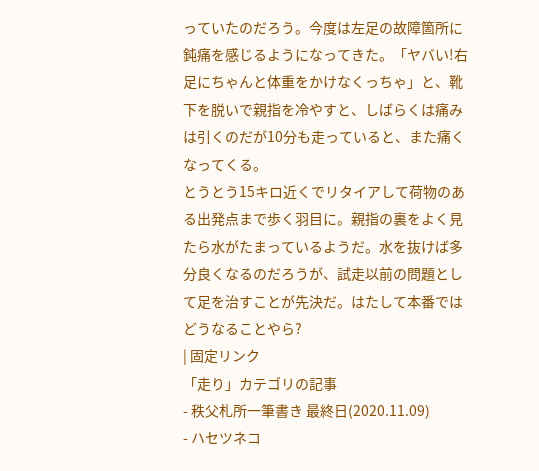っていたのだろう。今度は左足の故障箇所に鈍痛を感じるようになってきた。「ヤバい!右足にちゃんと体重をかけなくっちゃ」と、靴下を脱いで親指を冷やすと、しばらくは痛みは引くのだが10分も走っていると、また痛くなってくる。
とうとう15キロ近くでリタイアして荷物のある出発点まで歩く羽目に。親指の裏をよく見たら水がたまっているようだ。水を抜けば多分良くなるのだろうが、試走以前の問題として足を治すことが先決だ。はたして本番ではどうなることやら?
| 固定リンク
「走り」カテゴリの記事
- 秩父札所一筆書き 最終日(2020.11.09)
- ハセツネコ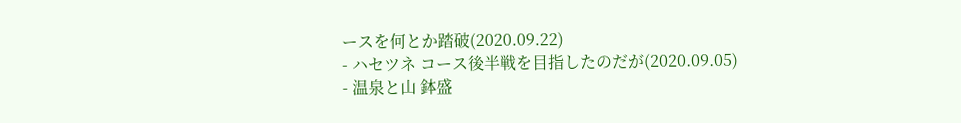ースを何とか踏破(2020.09.22)
- ハセツネ コース後半戦を目指したのだが(2020.09.05)
- 温泉と山 鉢盛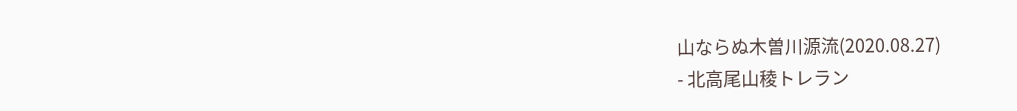山ならぬ木曽川源流(2020.08.27)
- 北高尾山稜トレラン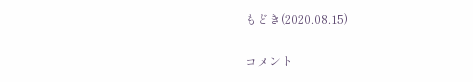もどき(2020.08.15)


コメント